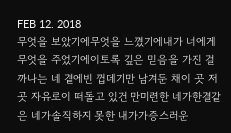FEB 12. 2018
무엇을 보았기에무엇을 느꼈기에내가 너에게 무엇을 주었기에이토록 깊은 믿음을 가진 걸까나는 네 곁에빈 껍데기만 남겨둔 채이 곳 저곳 자유로이 떠돌고 있건 만미련한 네가한결같은 네가솔직하지 못한 내가가증스러운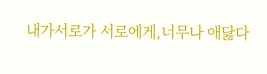내가서로가 서로에게,너무나 애닳다